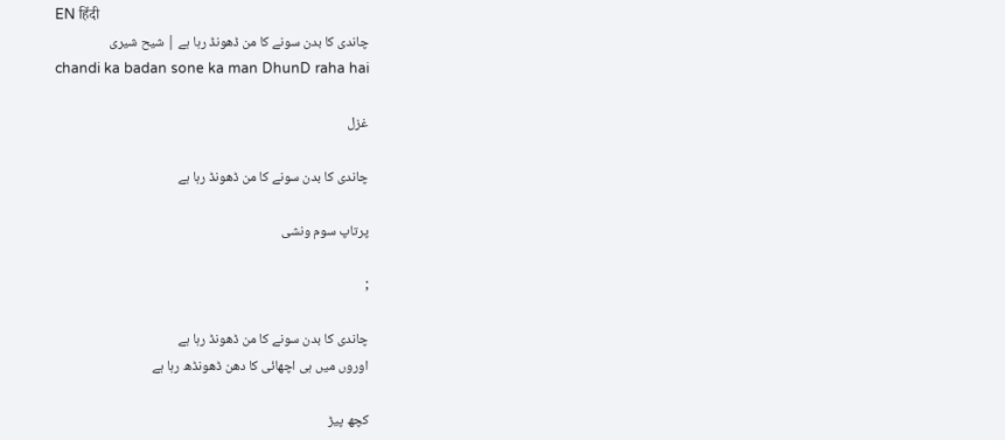EN हिंदी
چاندی کا بدن سونے کا من ڈھونڈ رہا ہے | شیح شیری
chandi ka badan sone ka man DhunD raha hai

غزل

چاندی کا بدن سونے کا من ڈھونڈ رہا ہے

پرتاپ سوم ونشی

;

چاندی کا بدن سونے کا من ڈھونڈ رہا ہے
اوروں میں ہی اچھائی کا دھن ڈھونڈھ رہا ہے

کچھ پیڑ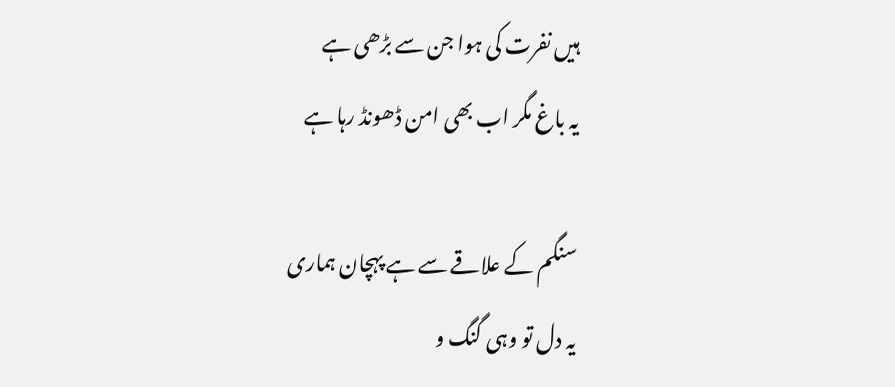ہیں نفرت کی ہوا جن سے بڑھی ہے
یہ باغ مگر اب بھی امن ڈھونڈ رہا ہے

سنگم کے علاقے سے ہے پہچان ہماری
یہ دل تو وہی گنگ و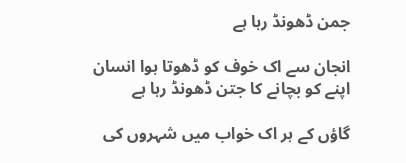جمن ڈھونڈ رہا ہے

انجان سے اک خوف کو ڈھوتا ہوا انسان
اپنے کو بچانے کا جتن ڈھونڈ رہا ہے

گاؤں کے ہر اک خواب میں شہروں کی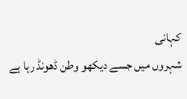کہانی
شہروں میں جسے دیکھو وطن ڈھونڈ رہا ہے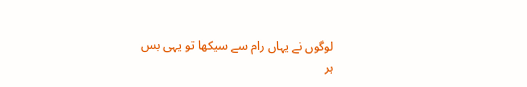لوگوں نے یہاں رام سے سیکھا تو یہی بس
ہر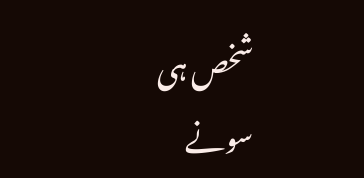شخص ہی سونے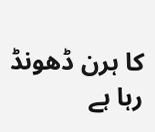کا ہرن ڈھونڈ رہا ہے